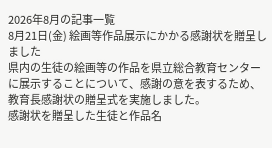2026年8月の記事一覧
8月21日(金) 絵画等作品展示にかかる感謝状を贈呈しました
県内の生徒の絵画等の作品を県立総合教育センターに展示することについて、感謝の意を表するため、教育長感謝状の贈呈式を実施しました。
感謝状を贈呈した生徒と作品名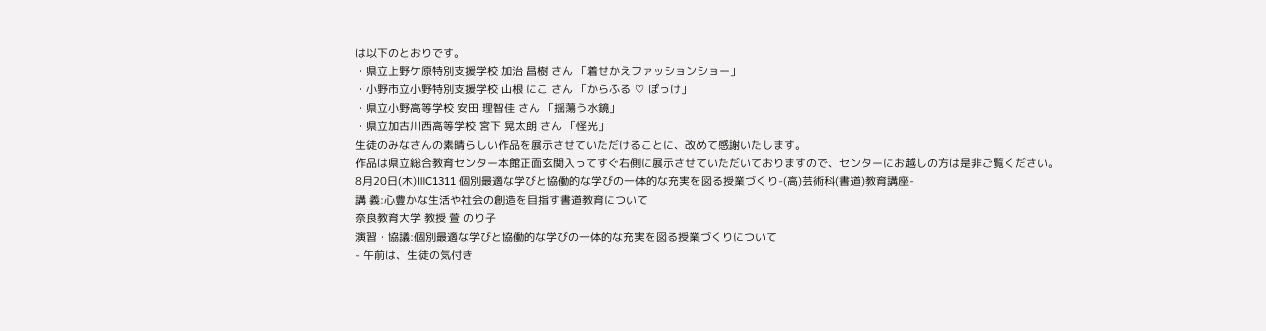は以下のとおりです。
・県立上野ケ原特別支援学校 加治 昌樹 さん 「着せかえファッションショー」
・小野市立小野特別支援学校 山根 にこ さん 「からふる ♡ ぽっけ」
・県立小野高等学校 安田 理智佳 さん 「揺蕩う水鏡」
・県立加古川西高等学校 宮下 晃太朗 さん 「怪光」
生徒のみなさんの素晴らしい作品を展示させていただけることに、改めて感謝いたします。
作品は県立総合教育センター本館正面玄関入ってすぐ右側に展示させていただいておりますので、センターにお越しの方は是非ご覧ください。
8月20日(木)ⅢC1311 個別最適な学びと協働的な学びの一体的な充実を図る授業づくり-(高)芸術科(書道)教育講座-
講 義:心豊かな生活や社会の創造を目指す書道教育について
奈良教育大学 教授 萱 のり子
演習・協議:個別最適な学びと協働的な学びの一体的な充実を図る授業づくりについて
- 午前は、生徒の気付き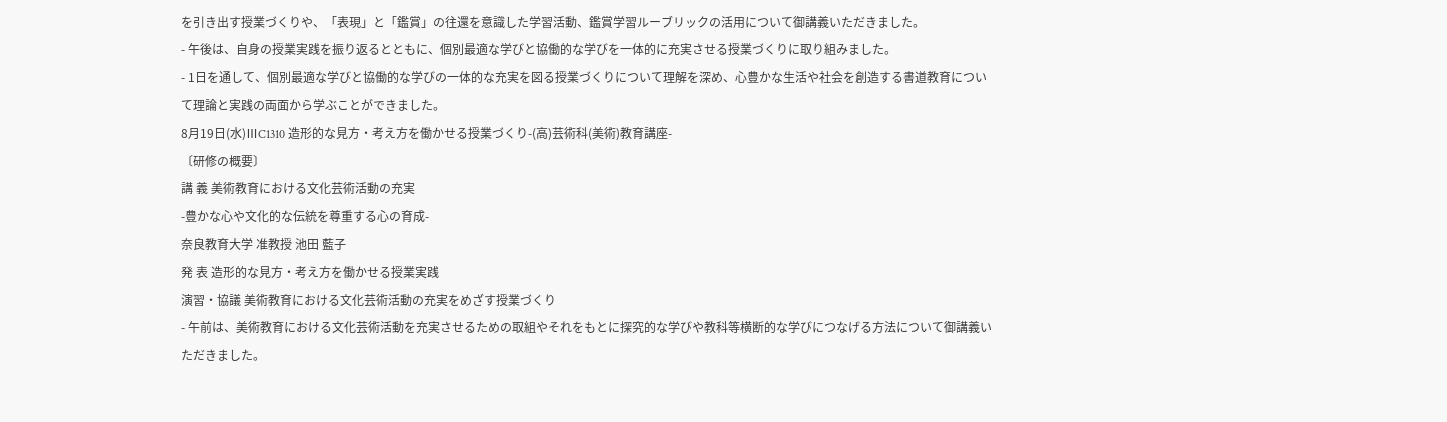を引き出す授業づくりや、「表現」と「鑑賞」の往還を意識した学習活動、鑑賞学習ルーブリックの活用について御講義いただきました。
- 午後は、自身の授業実践を振り返るとともに、個別最適な学びと協働的な学びを一体的に充実させる授業づくりに取り組みました。
- 1日を通して、個別最適な学びと協働的な学びの一体的な充実を図る授業づくりについて理解を深め、心豊かな生活や社会を創造する書道教育について理論と実践の両面から学ぶことができました。
8月19日(水)ⅢC1310 造形的な見方・考え方を働かせる授業づくり-(高)芸術科(美術)教育講座-
〔研修の概要〕
講 義 美術教育における文化芸術活動の充実
-豊かな心や文化的な伝統を尊重する心の育成-
奈良教育大学 准教授 池田 藍子
発 表 造形的な見方・考え方を働かせる授業実践
演習・協議 美術教育における文化芸術活動の充実をめざす授業づくり
- 午前は、美術教育における文化芸術活動を充実させるための取組やそれをもとに探究的な学びや教科等横断的な学びにつなげる方法について御講義いただきました。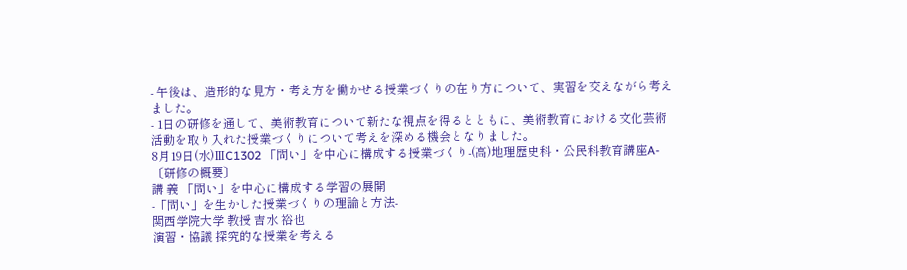- 午後は、造形的な見方・考え方を働かせる授業づくりの在り方について、実習を交えながら考えました。
- 1日の研修を通して、美術教育について新たな視点を得るとともに、美術教育における文化芸術活動を取り入れた授業づくりについて考えを深める機会となりました。
8月19日(水)ⅢC1302 「問い」を中心に構成する授業づくり-(高)地理歴史科・公民科教育講座A-
〔研修の概要〕
講 義 「問い」を中心に構成する学習の展開
-「問い」を生かした授業づくりの理論と方法-
関西学院大学 教授 吉水 裕也
演習・協議 探究的な授業を考える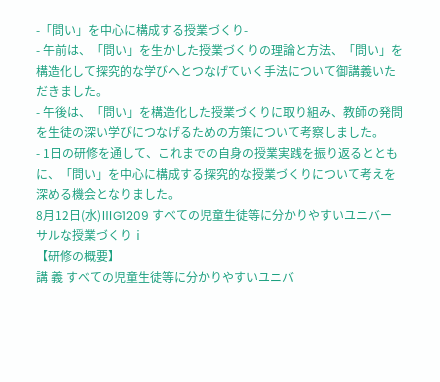-「問い」を中心に構成する授業づくり-
- 午前は、「問い」を生かした授業づくりの理論と方法、「問い」を構造化して探究的な学びへとつなげていく手法について御講義いただきました。
- 午後は、「問い」を構造化した授業づくりに取り組み、教師の発問を生徒の深い学びにつなげるための方策について考察しました。
- 1日の研修を通して、これまでの自身の授業実践を振り返るとともに、「問い」を中心に構成する探究的な授業づくりについて考えを深める機会となりました。
8月12日(水)ⅢG1209 すべての児童生徒等に分かりやすいユニバーサルな授業づくりⅰ
【研修の概要】
講 義 すべての児童生徒等に分かりやすいユニバ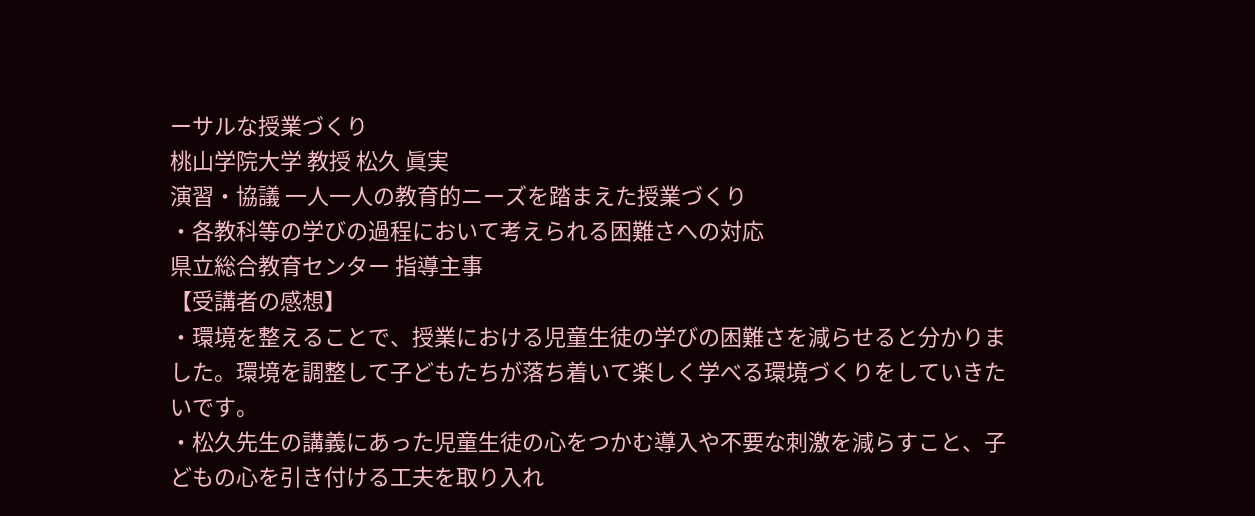ーサルな授業づくり
桃山学院大学 教授 松久 眞実
演習・協議 一人一人の教育的ニーズを踏まえた授業づくり
・各教科等の学びの過程において考えられる困難さへの対応
県立総合教育センター 指導主事
【受講者の感想】
・環境を整えることで、授業における児童生徒の学びの困難さを減らせると分かりました。環境を調整して子どもたちが落ち着いて楽しく学べる環境づくりをしていきたいです。
・松久先生の講義にあった児童生徒の心をつかむ導入や不要な刺激を減らすこと、子どもの心を引き付ける工夫を取り入れ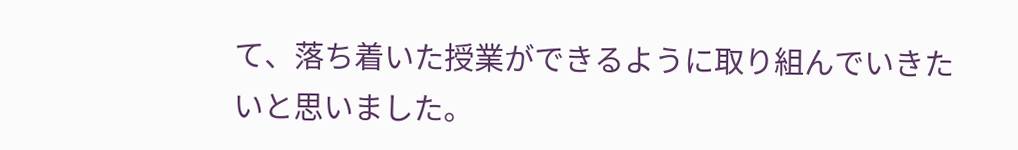て、落ち着いた授業ができるように取り組んでいきたいと思いました。